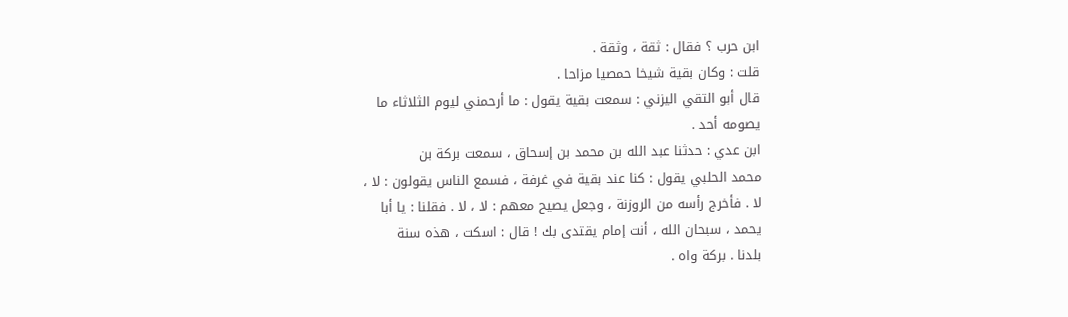ابن حرب ؟ فقال : ثقة ، وثقة .
قلت : وكان بقية شيخا حمصيا مزاحا .
قال أبو التقي اليزني : سمعت بقية يقول : ما أرحمني ليوم الثلاثاء ما
يصومه أحد .
ابن عدي : حدثنا عبد الله بن محمد بن إسحاق ، سمعت بركة بن
محمد الحلبي يقول : كنا عند بقية في غرفة ، فسمع الناس يقولون : لا ،
لا . فأخرج رأسه من الروزنة ، وجعل يصيح معهم : لا ، لا . فقلنا : يا أبا
يحمد ، سبحان الله ، أنت إمام يقتدى بك ! قال : اسكت ، هذه سنة
بلدنا . بركة واه .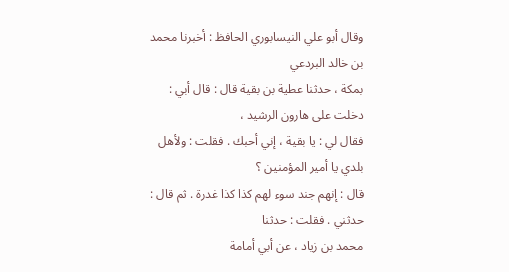وقال أبو علي النيسابوري الحافظ : أخبرنا محمد بن خالد البردعي
بمكة ، حدثنا عطية بن بقية قال : قال أبي : دخلت على هارون الرشيد ،
فقال لي : يا بقية ، إني أحبك . فقلت : ولأهل بلدي يا أمير المؤمنين ؟
قال : إنهم جند سوء لهم كذا كذا غدرة . ثم قال : حدثني . فقلت : حدثنا
محمد بن زياد ، عن أبي أمامة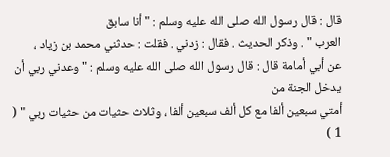قال : قال رسول الله صلى الله عليه وسلم : " أنا سابق
العرب " . وذكر الحديث . فقال : زدني . فقلت : حدثني محمد بن زياد ،
عن أبي أمامة قال : قال رسول الله صلى الله عليه وسلم : " وعدني ربي أن يدخل الجنة من
أمتي سبعين ألفا مع كل ألف سبعين ألفا ، وثلاث حثيات من حثيات ربي " ( 1 )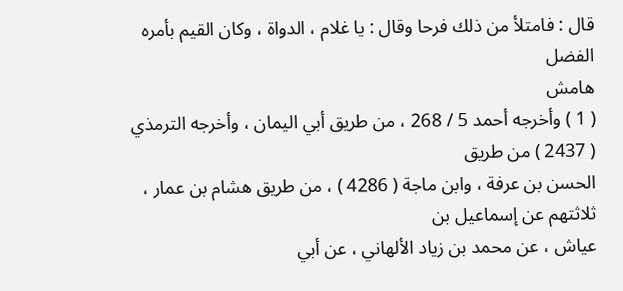قال : فامتلأ من ذلك فرحا وقال : يا غلام ، الدواة ، وكان القيم بأمره الفضل
هامش
( 1 ) وأخرجه أحمد 5 / 268 ، من طريق أبي اليمان ، وأخرجه الترمذي ( 2437 ) من طريق
الحسن بن عرفة ، وابن ماجة ( 4286 ) ، من طريق هشام بن عمار ، ثلاثتهم عن إسماعيل بن
عياش ، عن محمد بن زياد الألهاني ، عن أبي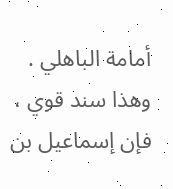أمامة الباهلي . وهذا سند قوي ، فإن إسماعيل بن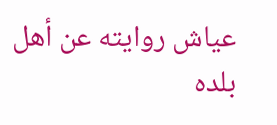عياش روايته عن أهل بلده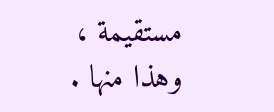مستقيمة ، وهذا منها .